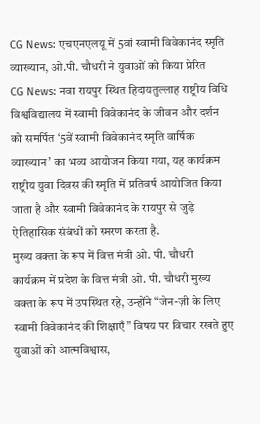CG News: एचएनएलयू में 5वां स्वामी विवेकानंद स्मृति व्याख्यान, ओ.पी. चौधरी ने युवाओं को किया प्रेरित
CG News: नवा रायपुर स्थित हिदायतुल्लाह राष्ट्रीय विधि विश्वविद्यालय में स्वामी विवेकानंद के जीवन और दर्शन को समर्पित ‘5वें स्वामी विवेकानंद स्मृति वार्षिक व्याख्यान’ का भव्य आयोजन किया गया, यह कार्यक्रम राष्ट्रीय युवा दिवस की स्मृति में प्रतिवर्ष आयोजित किया जाता है और स्वामी विवेकानंद के रायपुर से जुड़े ऐतिहासिक संबंधों को स्मरण करता है.
मुख्य वक्ता के रूप में वित्त मंत्री ओ. पी. चौधरी
कार्यक्रम में प्रदेश के वित्त मंत्री ओ. पी. चौधरी मुख्य वक्ता के रूप में उपस्थित रहे, उन्होंने “जेन-ज़ी के लिए स्वामी विवेकानंद की शिक्षाएँ” विषय पर विचार रखते हुए युवाओं को आत्मविश्वास,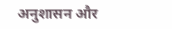अनुशासन और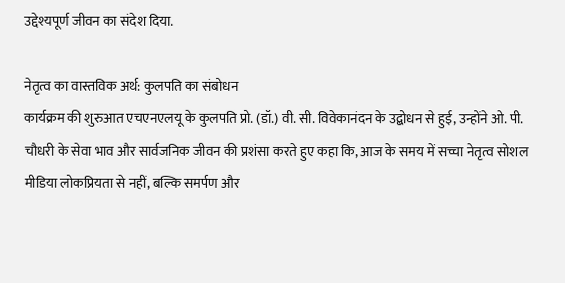उद्देश्यपूर्ण जीवन का संदेश दिया.

नेतृत्व का वास्तविक अर्थ: कुलपति का संबोधन
कार्यक्रम की शुरुआत एचएनएलयू के कुलपति प्रो. (डॉ.) वी. सी. विवेकानंदन के उद्बोधन से हुई, उन्होंने ओ. पी. चौधरी के सेवा भाव और सार्वजनिक जीवन की प्रशंसा करते हुए कहा कि, आज के समय में सच्चा नेतृत्व सोशल मीडिया लोकप्रियता से नहीं, बल्कि समर्पण और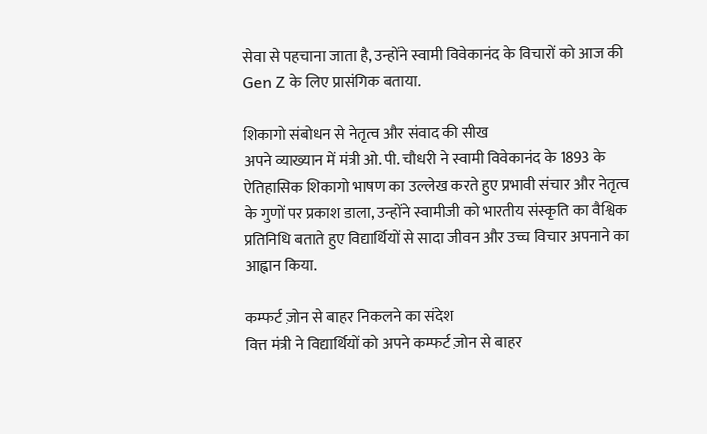सेवा से पहचाना जाता है, उन्होंने स्वामी विवेकानंद के विचारों को आज की Gen Z के लिए प्रासंगिक बताया.

शिकागो संबोधन से नेतृत्व और संवाद की सीख
अपने व्याख्यान में मंत्री ओ. पी. चौधरी ने स्वामी विवेकानंद के 1893 के ऐतिहासिक शिकागो भाषण का उल्लेख करते हुए प्रभावी संचार और नेतृत्व के गुणों पर प्रकाश डाला, उन्होंने स्वामीजी को भारतीय संस्कृति का वैश्विक प्रतिनिधि बताते हुए विद्यार्थियों से सादा जीवन और उच्च विचार अपनाने का आह्वान किया.

कम्फर्ट ज़ोन से बाहर निकलने का संदेश
वित्त मंत्री ने विद्यार्थियों को अपने कम्फर्ट ज़ोन से बाहर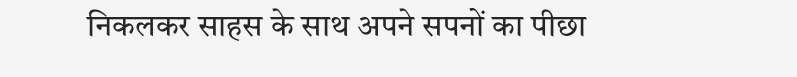निकलकर साहस के साथ अपने सपनों का पीछा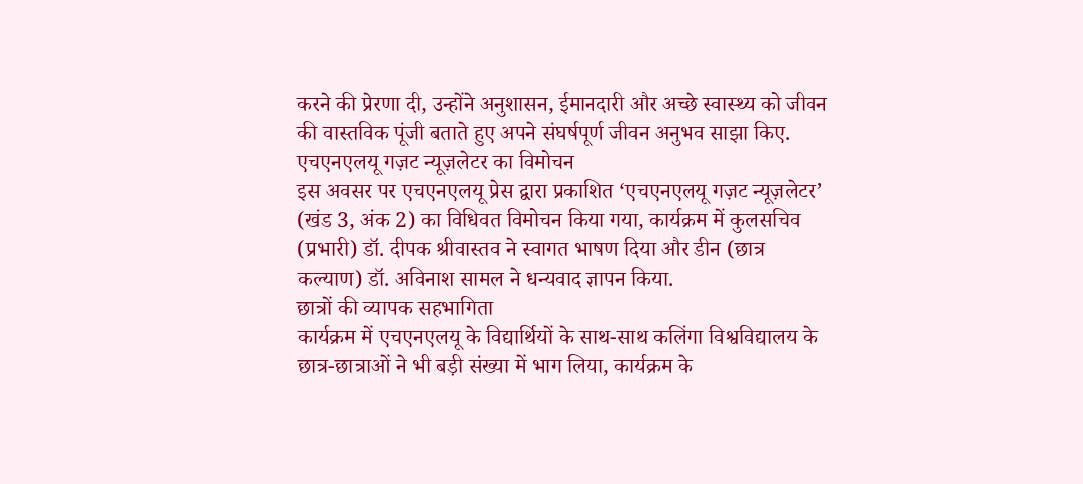करने की प्रेरणा दी, उन्होंने अनुशासन, ईमानदारी और अच्छे स्वास्थ्य को जीवन की वास्तविक पूंजी बताते हुए अपने संघर्षपूर्ण जीवन अनुभव साझा किए.
एचएनएलयू गज़ट न्यूज़लेटर का विमोचन
इस अवसर पर एचएनएलयू प्रेस द्वारा प्रकाशित ‘एचएनएलयू गज़ट न्यूज़लेटर’ (खंड 3, अंक 2) का विधिवत विमोचन किया गया, कार्यक्रम में कुलसचिव (प्रभारी) डॉ. दीपक श्रीवास्तव ने स्वागत भाषण दिया और डीन (छात्र कल्याण) डॉ. अविनाश सामल ने धन्यवाद ज्ञापन किया.
छात्रों की व्यापक सहभागिता
कार्यक्रम में एचएनएलयू के विद्यार्थियों के साथ-साथ कलिंगा विश्वविद्यालय के छात्र-छात्राओं ने भी बड़ी संख्या में भाग लिया, कार्यक्रम के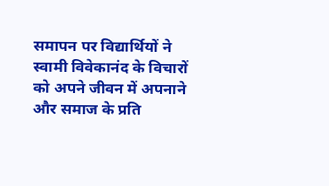समापन पर विद्यार्थियों ने स्वामी विवेकानंद के विचारों को अपने जीवन में अपनाने और समाज के प्रति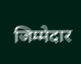जिम्मेदार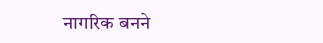नागरिक बनने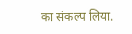का संकल्प लिया.